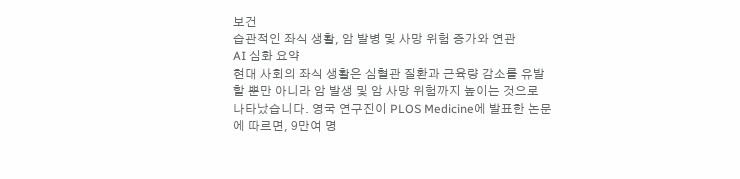보건
습관적인 좌식 생활, 암 발병 및 사망 위험 증가와 연관
AI 심화 요약
현대 사회의 좌식 생활은 심혈관 질환과 근육량 감소를 유발할 뿐만 아니라 암 발생 및 암 사망 위험까지 높이는 것으로 나타났습니다. 영국 연구진이 PLOS Medicine에 발표한 논문에 따르면, 9만여 명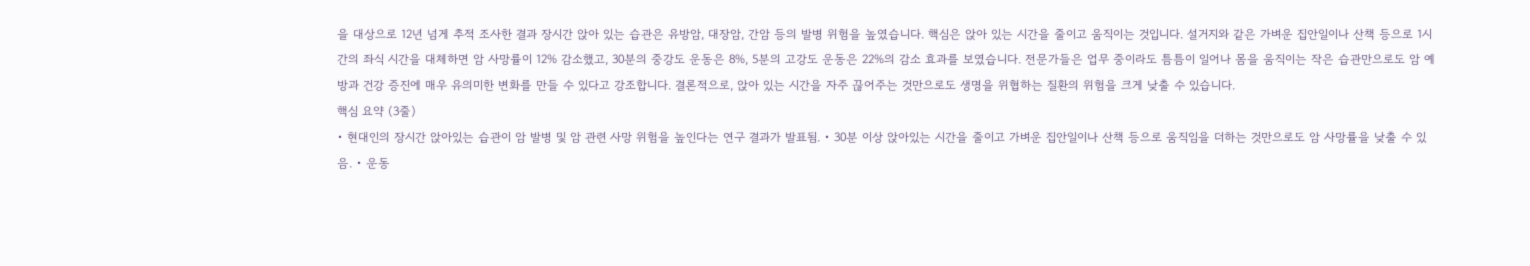을 대상으로 12년 넘게 추적 조사한 결과 장시간 앉아 있는 습관은 유방암, 대장암, 간암 등의 발병 위험을 높였습니다. 핵심은 앉아 있는 시간을 줄이고 움직이는 것입니다. 설거지와 같은 가벼운 집안일이나 산책 등으로 1시간의 좌식 시간을 대체하면 암 사망률이 12% 감소했고, 30분의 중강도 운동은 8%, 5분의 고강도 운동은 22%의 감소 효과를 보였습니다. 전문가들은 업무 중이라도 틈틈이 일어나 몸을 움직이는 작은 습관만으로도 암 예방과 건강 증진에 매우 유의미한 변화를 만들 수 있다고 강조합니다. 결론적으로, 앉아 있는 시간을 자주 끊어주는 것만으로도 생명을 위협하는 질환의 위험을 크게 낮출 수 있습니다.
핵심 요약 (3줄)
• 현대인의 장시간 앉아있는 습관이 암 발병 및 암 관련 사망 위험을 높인다는 연구 결과가 발표됨. • 30분 이상 앉아있는 시간을 줄이고 가벼운 집안일이나 산책 등으로 움직임을 더하는 것만으로도 암 사망률을 낮출 수 있음. • 운동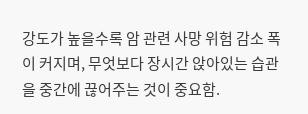강도가 높을수록 암 관련 사망 위험 감소 폭이 커지며, 무엇보다 장시간 앉아있는 습관을 중간에 끊어주는 것이 중요함.